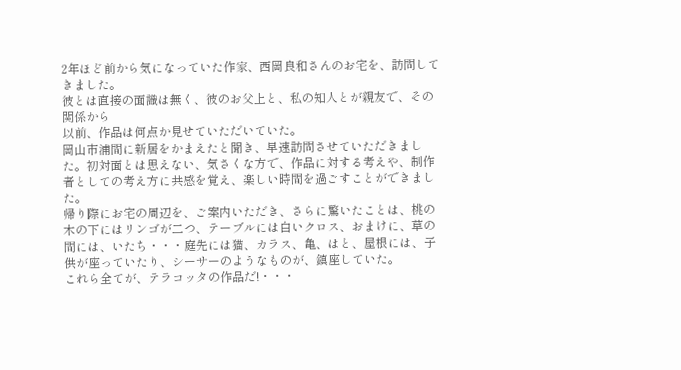2年ほど前から気になっていた作家、西岡良和さんのお宅を、訪問してきました。
彼とは直接の面識は無く、彼のお父上と、私の知人とが親友で、その関係から
以前、作品は何点か見せていただいていた。
岡山市浦間に新居をかまえたと聞き、早速訪問させていただきました。初対面とは思えない、気さくな方で、作品に対する考えや、制作者としての考え方に共感を覚え、楽しい時間を過ごすことができました。
帰り際にお宅の周辺を、ご案内いただき、さらに驚いたことは、桃の木の下にはリンゴが二つ、テーブルには白いクロス、おまけに、草の間には、いたち・・・庭先には猫、カラス、亀、はと、屋根には、子供が座っていたり、シーサーのようなものが、鎮座していた。
これら全てが、テラコッタの作品だ!・・・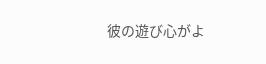彼の遊び心がよ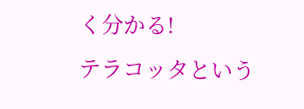く分かる!
テラコッタという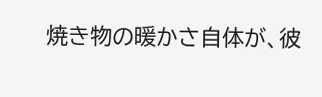焼き物の暖かさ自体が、彼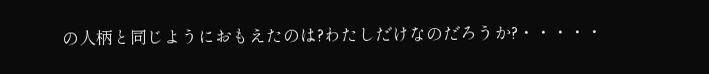の人柄と同じようにおもえたのは?わたしだけなのだろうか?・・・・・